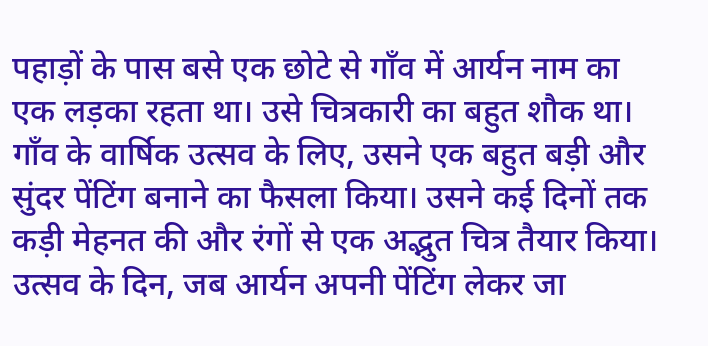पहाड़ों के पास बसे एक छोटे से गाँव में आर्यन नाम का एक लड़का रहता था। उसे चित्रकारी का बहुत शौक था। गाँव के वार्षिक उत्सव के लिए, उसने एक बहुत बड़ी और सुंदर पेंटिंग बनाने का फैसला किया। उसने कई दिनों तक कड़ी मेहनत की और रंगों से एक अद्भुत चित्र तैयार किया।
उत्सव के दिन, जब आर्यन अपनी पेंटिंग लेकर जा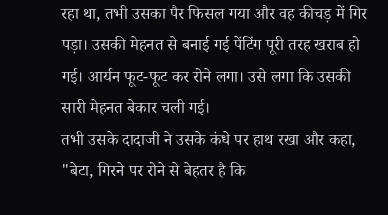रहा था, तभी उसका पैर फिसल गया और वह कीचड़ में गिर पड़ा। उसकी मेहनत से बनाई गई पेंटिंग पूरी तरह खराब हो गई। आर्यन फूट-फूट कर रोने लगा। उसे लगा कि उसकी सारी मेहनत बेकार चली गई।
तभी उसके दादाजी ने उसके कंधे पर हाथ रखा और कहा, "बेटा, गिरने पर रोने से बेहतर है कि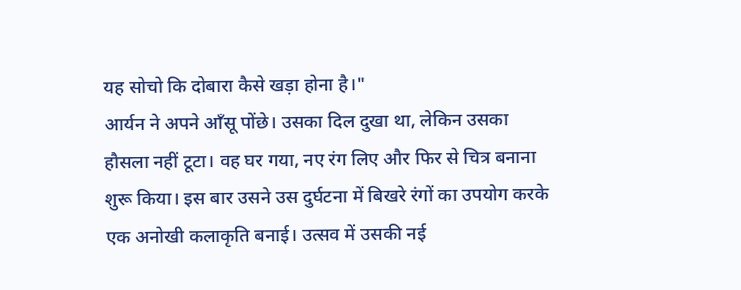यह सोचो कि दोबारा कैसे खड़ा होना है।"
आर्यन ने अपने आँसू पोंछे। उसका दिल दुखा था, लेकिन उसका हौसला नहीं टूटा। वह घर गया, नए रंग लिए और फिर से चित्र बनाना शुरू किया। इस बार उसने उस दुर्घटना में बिखरे रंगों का उपयोग करके एक अनोखी कलाकृति बनाई। उत्सव में उसकी नई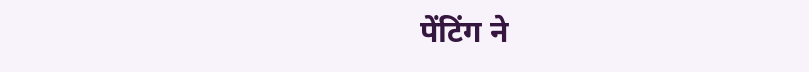पेंटिंग ने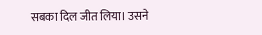सबका दिल जीत लिया। उसने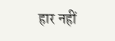हार नहीं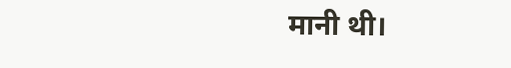मानी थी।